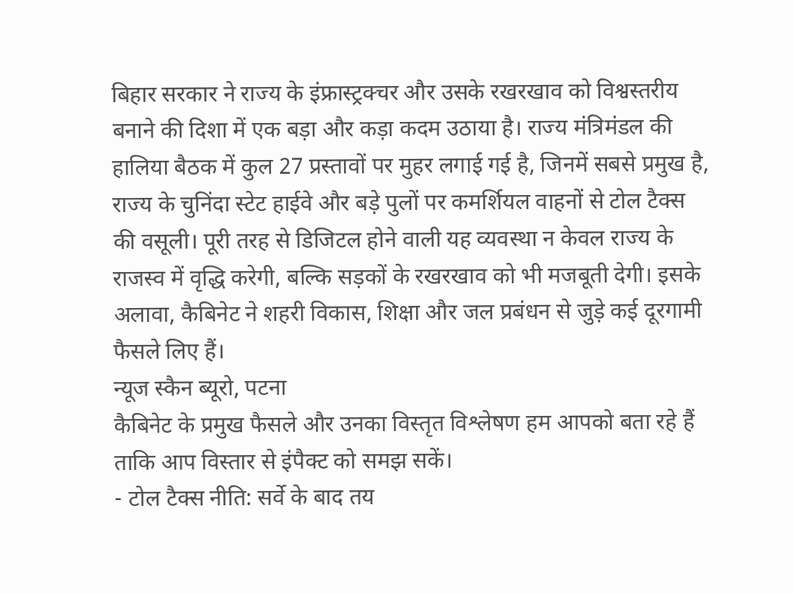बिहार सरकार ने राज्य के इंफ्रास्ट्रक्चर और उसके रखरखाव को विश्वस्तरीय बनाने की दिशा में एक बड़ा और कड़ा कदम उठाया है। राज्य मंत्रिमंडल की हालिया बैठक में कुल 27 प्रस्तावों पर मुहर लगाई गई है, जिनमें सबसे प्रमुख है, राज्य के चुनिंदा स्टेट हाईवे और बड़े पुलों पर कमर्शियल वाहनों से टोल टैक्स की वसूली। पूरी तरह से डिजिटल होने वाली यह व्यवस्था न केवल राज्य के राजस्व में वृद्धि करेगी, बल्कि सड़कों के रखरखाव को भी मजबूती देगी। इसके अलावा, कैबिनेट ने शहरी विकास, शिक्षा और जल प्रबंधन से जुड़े कई दूरगामी फैसले लिए हैं।
न्यूज स्कैन ब्यूरो, पटना
कैबिनेट के प्रमुख फैसले और उनका विस्तृत विश्लेषण हम आपको बता रहे हैं ताकि आप विस्तार से इंपैक्ट को समझ सकें।
- टोल टैक्स नीति: सर्वे के बाद तय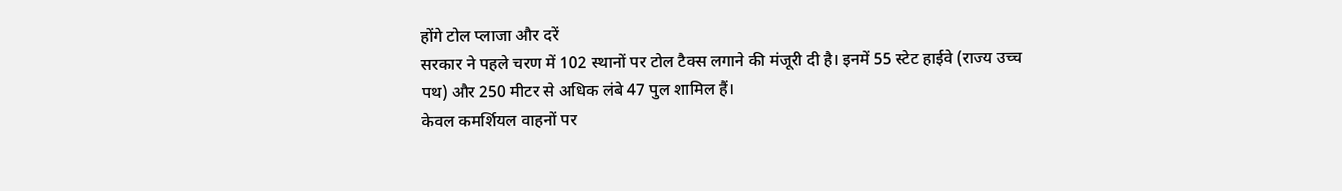होंगे टोल प्लाजा और दरें
सरकार ने पहले चरण में 102 स्थानों पर टोल टैक्स लगाने की मंजूरी दी है। इनमें 55 स्टेट हाईवे (राज्य उच्च पथ) और 250 मीटर से अधिक लंबे 47 पुल शामिल हैं।
केवल कमर्शियल वाहनों पर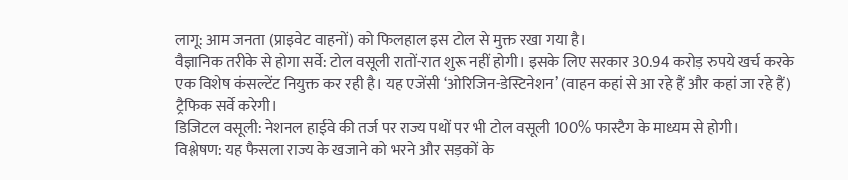लागू: आम जनता (प्राइवेट वाहनों) को फिलहाल इस टोल से मुक्त रखा गया है।
वैज्ञानिक तरीके से होगा सर्वे: टोल वसूली रातों-रात शुरू नहीं होगी। इसके लिए सरकार 30.94 करोड़ रुपये खर्च करके एक विशेष कंसल्टेंट नियुक्त कर रही है। यह एजेंसी ‘ओरिजिन-डेस्टिनेशन’ (वाहन कहां से आ रहे हैं और कहां जा रहे हैं) ट्रैफिक सर्वे करेगी।
डिजिटल वसूली: नेशनल हाईवे की तर्ज पर राज्य पथों पर भी टोल वसूली 100% फास्टैग के माध्यम से होगी।
विश्लेषण: यह फैसला राज्य के खजाने को भरने और सड़कों के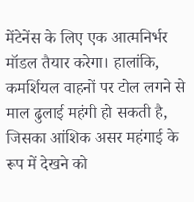मेंटेनेंस के लिए एक आत्मनिर्भर मॉडल तैयार करेगा। हालांकि, कमर्शियल वाहनों पर टोल लगने से माल ढुलाई महंगी हो सकती है, जिसका आंशिक असर महंगाई के रूप में देखने को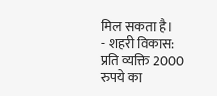मिल सकता है।
- शहरी विकास: प्रति व्यक्ति 2000 रुपये का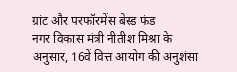ग्रांट और परफॉरमेंस बेस्ड फंड
नगर विकास मंत्री नीतीश मिश्रा के अनुसार, 16वें वित्त आयोग की अनुशंसा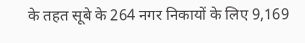के तहत सूबे के 264 नगर निकायों के लिए 9,169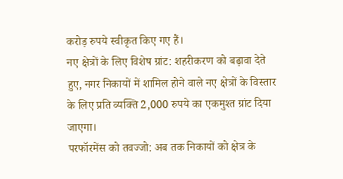करोड़ रुपये स्वीकृत किए गए हैं।
नए क्षेत्रों के लिए विशेष ग्रांट: शहरीकरण को बढ़ावा देते हुए, नगर निकायों में शामिल होने वाले नए क्षेत्रों के विस्तार के लिए प्रति व्यक्ति 2,000 रुपये का एकमुश्त ग्रांट दिया जाएगा।
परफॉरमेंस को तवज्जो: अब तक निकायों को क्षेत्र के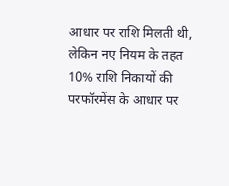आधार पर राशि मिलती थी, लेकिन नए नियम के तहत 10% राशि निकायों की परफॉरमेंस के आधार पर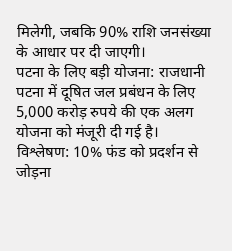मिलेगी, जबकि 90% राशि जनसंख्या के आधार पर दी जाएगी।
पटना के लिए बड़ी योजना: राजधानी पटना में दूषित जल प्रबंधन के लिए 5,000 करोड़ रुपये की एक अलग योजना को मंजूरी दी गई है।
विश्लेषण: 10% फंड को प्रदर्शन से जोड़ना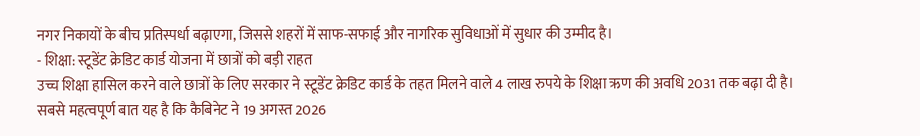नगर निकायों के बीच प्रतिस्पर्धा बढ़ाएगा, जिससे शहरों में साफ-सफाई और नागरिक सुविधाओं में सुधार की उम्मीद है।
- शिक्षा: स्टूडेंट क्रेडिट कार्ड योजना में छात्रों को बड़ी राहत
उच्च शिक्षा हासिल करने वाले छात्रों के लिए सरकार ने स्टूडेंट क्रेडिट कार्ड के तहत मिलने वाले 4 लाख रुपये के शिक्षा ऋण की अवधि 2031 तक बढ़ा दी है।
सबसे महत्वपूर्ण बात यह है कि कैबिनेट ने 19 अगस्त 2026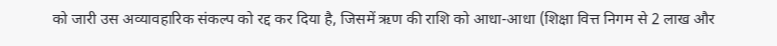को जारी उस अव्यावहारिक संकल्प को रद्द कर दिया है, जिसमें ऋण की राशि को आधा-आधा (शिक्षा वित्त निगम से 2 लाख और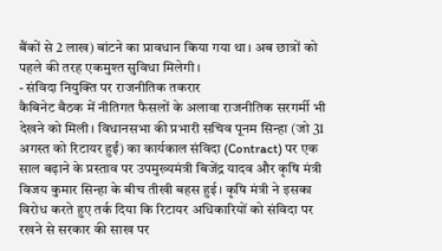बैंकों से 2 लाख) बांटने का प्रावधान किया गया था। अब छात्रों को पहले की तरह एकमुश्त सुविधा मिलेगी।
- संविदा नियुक्ति पर राजनीतिक तकरार
कैबिनेट बैठक में नीतिगत फैसलों के अलावा राजनीतिक सरगर्मी भी देखने को मिली। विधानसभा की प्रभारी सचिव पूनम सिन्हा (जो 31 अगस्त को रिटायर हुईं) का कार्यकाल संविदा (Contract) पर एक साल बढ़ाने के प्रस्ताव पर उपमुख्यमंत्री बिजेंद्र यादव और कृषि मंत्री विजय कुमार सिन्हा के बीच तीखी बहस हुई। कृषि मंत्री ने इसका विरोध करते हुए तर्क दिया कि रिटायर अधिकारियों को संविदा पर रखने से सरकार की साख पर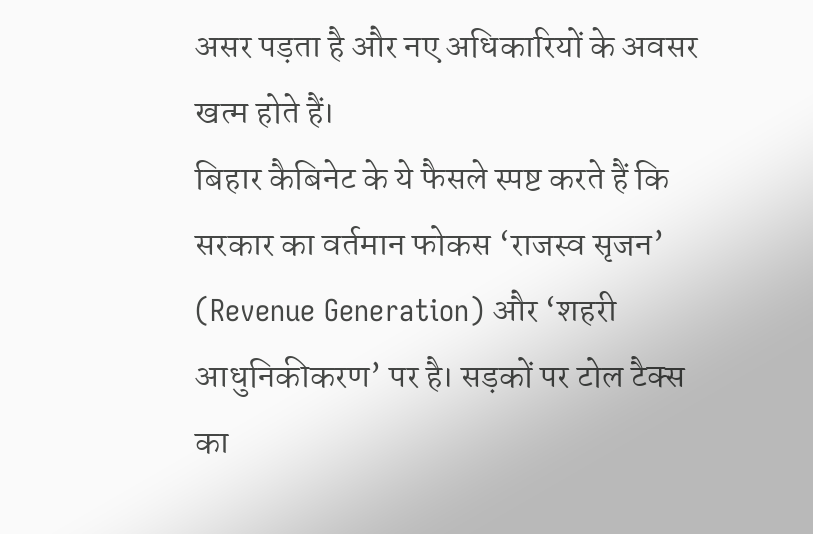असर पड़ता है और नए अधिकारियों के अवसर खत्म होते हैं।
बिहार कैबिनेट के ये फैसले स्पष्ट करते हैं कि सरकार का वर्तमान फोकस ‘राजस्व सृजन’ (Revenue Generation) और ‘शहरी आधुनिकीकरण’ पर है। सड़कों पर टोल टैक्स का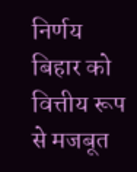निर्णय बिहार को वित्तीय रूप से मजबूत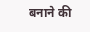बनाने की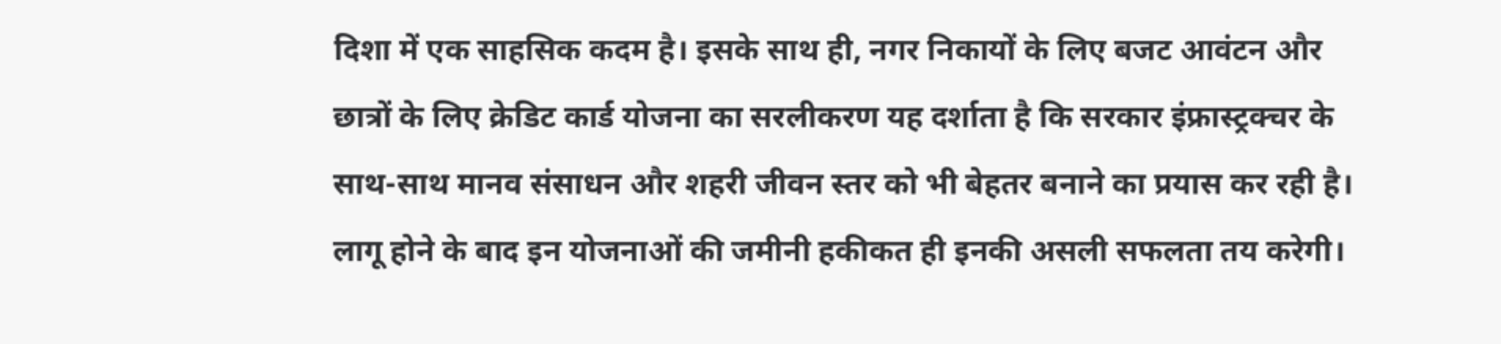दिशा में एक साहसिक कदम है। इसके साथ ही, नगर निकायों के लिए बजट आवंटन और छात्रों के लिए क्रेडिट कार्ड योजना का सरलीकरण यह दर्शाता है कि सरकार इंफ्रास्ट्रक्चर के साथ-साथ मानव संसाधन और शहरी जीवन स्तर को भी बेहतर बनाने का प्रयास कर रही है। लागू होने के बाद इन योजनाओं की जमीनी हकीकत ही इनकी असली सफलता तय करेगी।